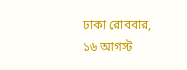ঢাকা রোববার, ১৬ আগস্ট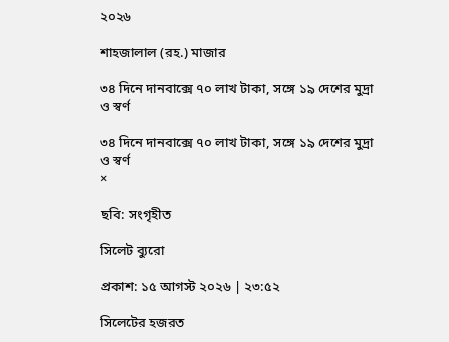২০২৬

শাহজালাল (রহ.) মাজার

৩৪ দিনে দানবাক্সে ৭০ লাখ টাকা, সঙ্গে ১৯ দেশের মুদ্রা ও স্বর্ণ

৩৪ দিনে দানবাক্সে ৭০ লাখ টাকা, সঙ্গে ১৯ দেশের মুদ্রা ও স্বর্ণ
×

ছবি: সংগৃহীত

সিলেট ব্যুরো

প্রকাশ: ১৫ আগস্ট ২০২৬ | ২৩:৫২

সিলেটের হজরত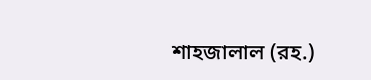শাহজালাল (রহ.)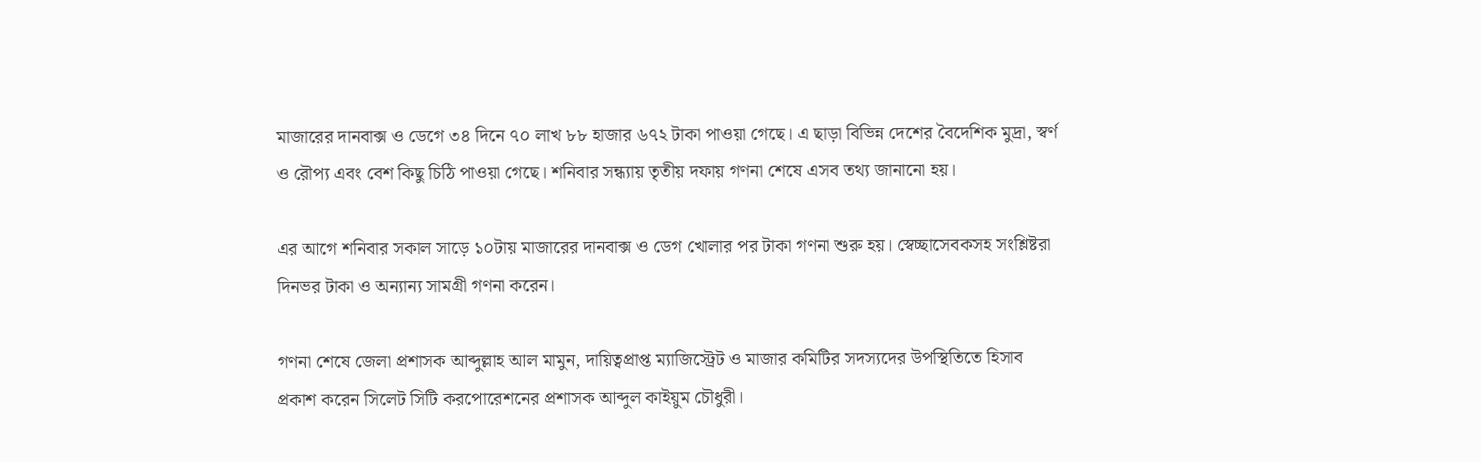মাজারের দানবাক্স ও ডেগে ৩৪ দিনে ৭০ লাখ ৮৮ হাজার ৬৭২ টাকা পাওয়া গেছে। এ ছাড়া বিভিন্ন দেশের বৈদেশিক মুদ্রা, স্বর্ণ ও রৌপ্য এবং বেশ কিছু চিঠি পাওয়া গেছে। শনিবার সন্ধ্যায় তৃতীয় দফায় গণনা শেষে এসব তথ্য জানানো হয়।

এর আগে শনিবার সকাল সাড়ে ১০টায় মাজারের দানবাক্স ও ডেগ খোলার পর টাকা গণনা শুরু হয়। স্বেচ্ছাসেবকসহ সংশ্লিষ্টরা দিনভর টাকা ও অন্যান্য সামগ্রী গণনা করেন।

গণনা শেষে জেলা প্রশাসক আব্দুল্লাহ আল মামুন, দায়িত্বপ্রাপ্ত ম্যাজিস্ট্রেট ও মাজার কমিটির সদস্যদের উপস্থিতিতে হিসাব প্রকাশ করেন সিলেট সিটি করপোরেশনের প্রশাসক আব্দুল কাইয়ুম চৌধুরী।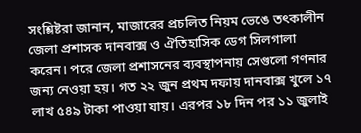সংশ্লিষ্টরা জানান, মাজারের প্রচলিত নিয়ম ভেঙে তৎকালীন জেলা প্রশাসক দানবাক্স ও ঐতিহাসিক ডেগ সিলগালা করেন। পরে জেলা প্রশাসনের ব্যবস্থাপনায় সেগুলো গণনার জন্য নেওয়া হয়। গত ২২ জুন প্রথম দফায় দানবাক্স খুলে ১৭ লাখ ৫৪৯ টাকা পাওয়া যায়। এরপর ১৮ দিন পর ১১ জুলাই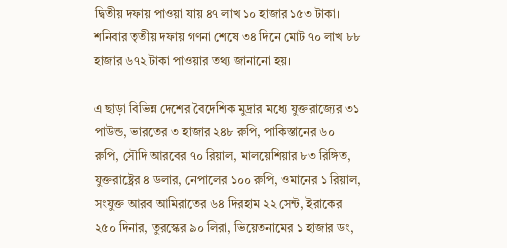দ্বিতীয় দফায় পাওয়া যায় ৪৭ লাখ ১০ হাজার ১৫৩ টাকা। শনিবার তৃতীয় দফায় গণনা শেষে ৩৪ দিনে মোট ৭০ লাখ ৮৮ হাজার ৬৭২ টাকা পাওয়ার তথ্য জানানো হয়।

এ ছাড়া বিভিন্ন দেশের বৈদেশিক মুদ্রার মধ্যে যুক্তরাজ্যের ৩১ পাউন্ড, ভারতের ৩ হাজার ২৪৮ রুপি, পাকিস্তানের ৬০ রুপি, সৌদি আরবের ৭০ রিয়াল, মালয়েশিয়ার ৮৩ রিঙ্গিত, যুক্তরাষ্ট্রের ৪ ডলার, নেপালের ১০০ রুপি, ওমানের ১ রিয়াল, সংযুক্ত আরব আমিরাতের ৬৪ দিরহাম ২২ সেন্ট, ইরাকের ২৫০ দিনার, তুরস্কের ৯০ লিরা, ভিয়েতনামের ১ হাজার ডং,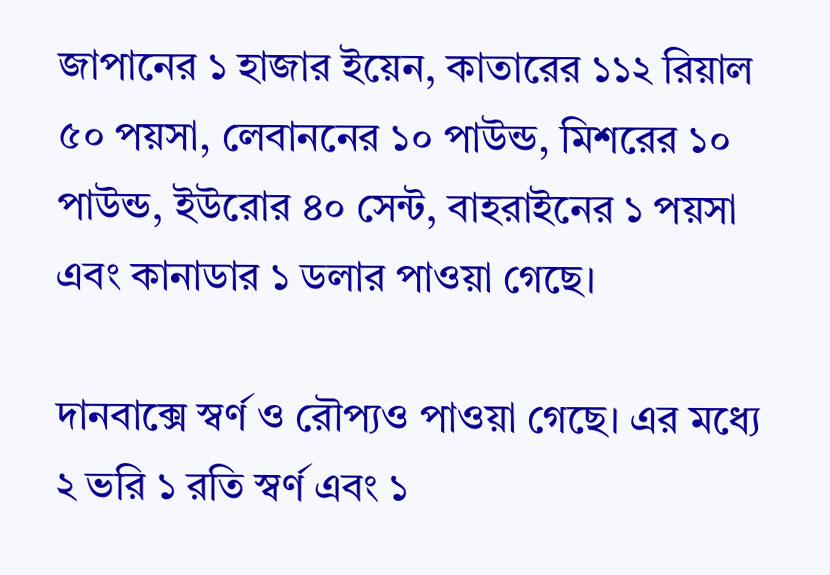জাপানের ১ হাজার ইয়েন, কাতারের ১১২ রিয়াল ৫০ পয়সা, লেবাননের ১০ পাউন্ড, মিশরের ১০ পাউন্ড, ইউরোর ৪০ সেন্ট, বাহরাইনের ১ পয়সা এবং কানাডার ১ ডলার পাওয়া গেছে।

দানবাক্সে স্বর্ণ ও রৌপ্যও পাওয়া গেছে। এর মধ্যে ২ ভরি ১ রতি স্বর্ণ এবং ১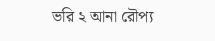ভরি ২ আনা রৌপ্য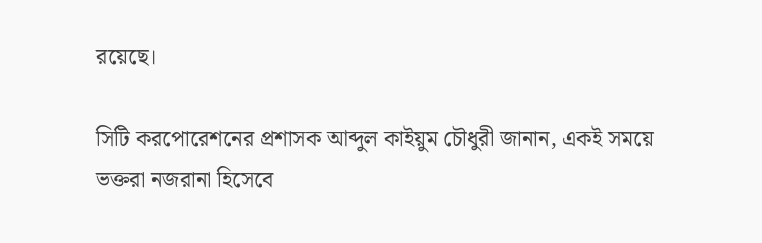রয়েছে।

সিটি করপোরেশনের প্রশাসক আব্দুল কাইয়ুম চৌধুরী জানান, একই সময়ে ভক্তরা নজরানা হিসেবে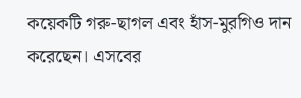কয়েকটি গরু-ছাগল এবং হাঁস-মুরগিও দান করেছেন। এসবের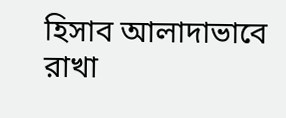হিসাব আলাদাভাবে রাখা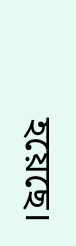হয়েছে।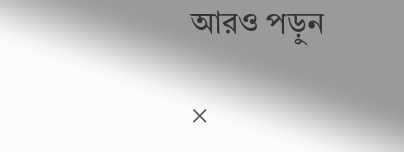আরও পড়ুন

×